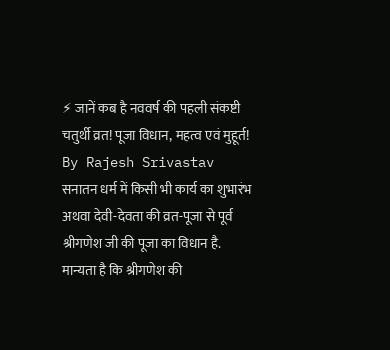⚡ जानें कब है नववर्ष की पहली संकष्टी चतुर्थी व्रत! पूजा विधान, महत्व एवं मुहूर्त!
By Rajesh Srivastav
सनातन धर्म में किसी भी कार्य का शुभारंभ अथवा देवी-देवता की व्रत-पूजा से पूर्व श्रीगणेश जी की पूजा का विधान है. मान्यता है कि श्रीगणेश की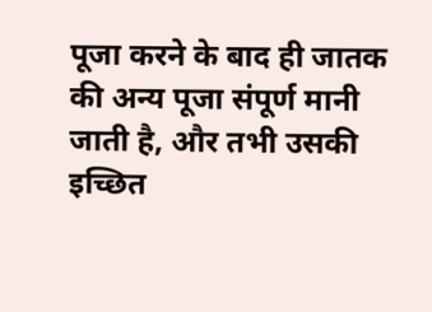पूजा करने के बाद ही जातक की अन्य पूजा संपूर्ण मानी जाती है, और तभी उसकी इच्छित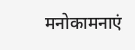मनोकामनाएं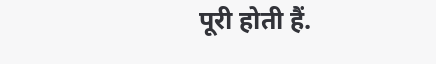पूरी होती हैं.